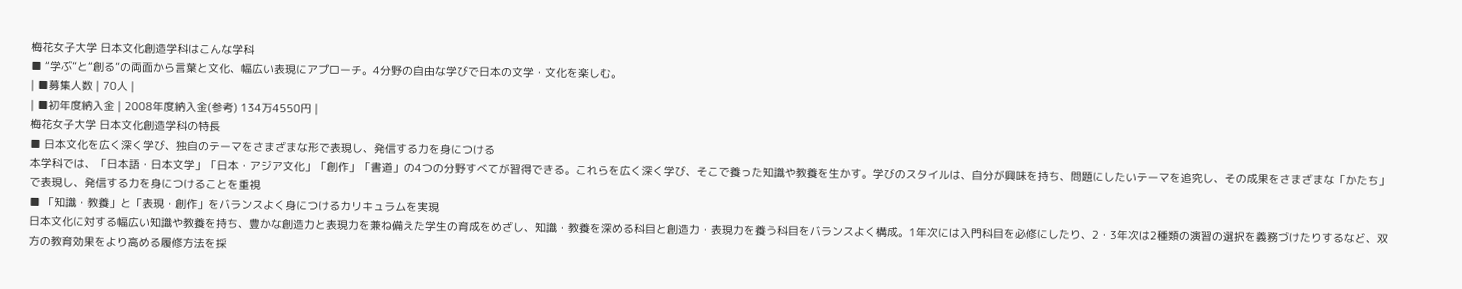梅花女子大学 日本文化創造学科はこんな学科
■ “学ぶ”と“創る”の両面から言葉と文化、幅広い表現にアプローチ。4分野の自由な学びで日本の文学・文化を楽しむ。
| ■募集人数 | 70人 |
| ■初年度納入金 | 2008年度納入金(参考) 134万4550円 |
梅花女子大学 日本文化創造学科の特長
■ 日本文化を広く深く学び、独自のテーマをさまざまな形で表現し、発信する力を身につける
本学科では、「日本語・日本文学」「日本・アジア文化」「創作」「書道」の4つの分野すべてが習得できる。これらを広く深く学び、そこで養った知識や教養を生かす。学びのスタイルは、自分が興味を持ち、問題にしたいテーマを追究し、その成果をさまざまな「かたち」で表現し、発信する力を身につけることを重視
■ 「知識・教養」と「表現・創作」をバランスよく身につけるカリキュラムを実現
日本文化に対する幅広い知識や教養を持ち、豊かな創造力と表現力を兼ね備えた学生の育成をめざし、知識・教養を深める科目と創造力・表現力を養う科目をバランスよく構成。1年次には入門科目を必修にしたり、2・3年次は2種類の演習の選択を義務づけたりするなど、双方の教育効果をより高める履修方法を採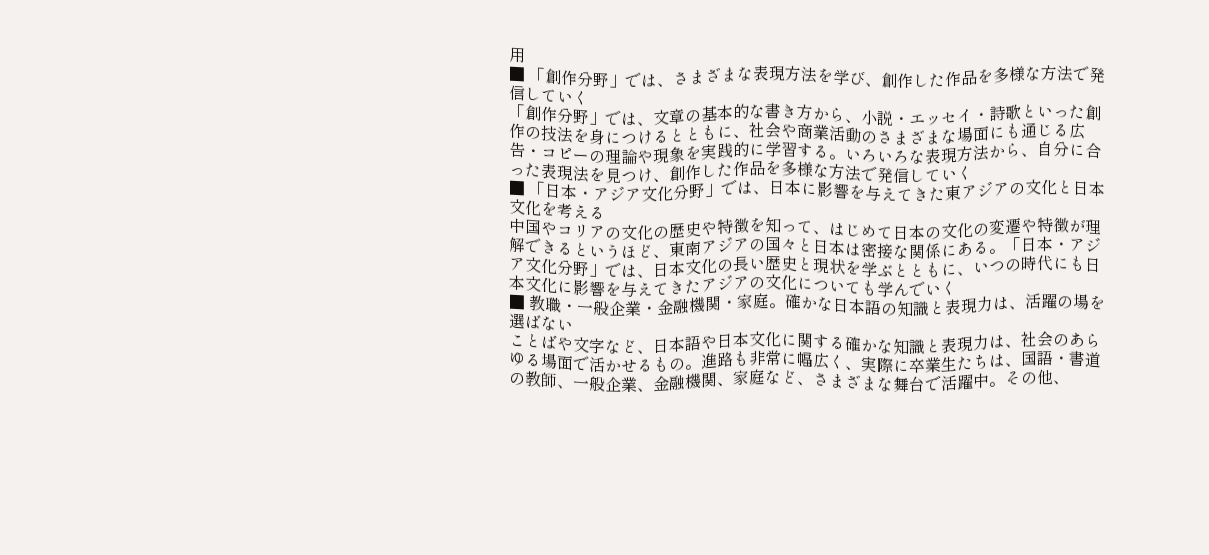用
■ 「創作分野」では、さまざまな表現方法を学び、創作した作品を多様な方法で発信していく
「創作分野」では、文章の基本的な書き方から、小説・エッセイ・詩歌といった創作の技法を身につけるとともに、社会や商業活動のさまざまな場面にも通じる広告・コピーの理論や現象を実践的に学習する。いろいろな表現方法から、自分に合った表現法を見つけ、創作した作品を多様な方法で発信していく
■ 「日本・アジア文化分野」では、日本に影響を与えてきた東アジアの文化と日本文化を考える
中国やコリアの文化の歴史や特徴を知って、はじめて日本の文化の変遷や特徴が理解できるというほど、東南アジアの国々と日本は密接な関係にある。「日本・アジア文化分野」では、日本文化の長い歴史と現状を学ぶとともに、いつの時代にも日本文化に影響を与えてきたアジアの文化についても学んでいく
■ 教職・一般企業・金融機関・家庭。確かな日本語の知識と表現力は、活躍の場を選ばない
ことばや文字など、日本語や日本文化に関する確かな知識と表現力は、社会のあらゆる場面で活かせるもの。進路も非常に幅広く、実際に卒業生たちは、国語・書道の教師、一般企業、金融機関、家庭など、さまざまな舞台で活躍中。その他、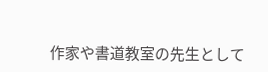作家や書道教室の先生として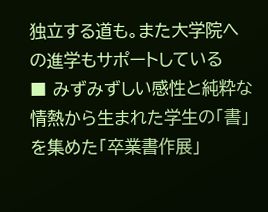独立する道も。また大学院への進学もサポートしている
■ みずみずしい感性と純粋な情熱から生まれた学生の「書」を集めた「卒業書作展」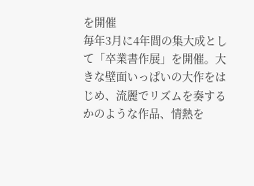を開催
毎年3月に4年間の集大成として「卒業書作展」を開催。大きな壁面いっぱいの大作をはじめ、流麗でリズムを奏するかのような作品、情熱を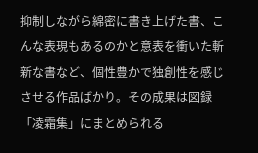抑制しながら綿密に書き上げた書、こんな表現もあるのかと意表を衝いた斬新な書など、個性豊かで独創性を感じさせる作品ばかり。その成果は図録「凌霜集」にまとめられる